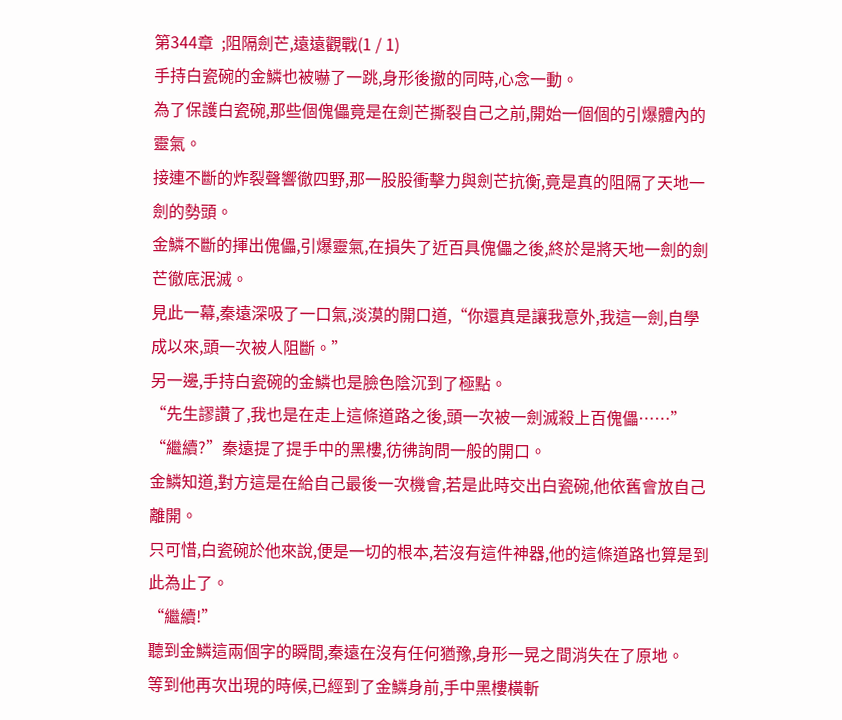第344章  ;阻隔劍芒,遠遠觀戰(1 / 1)
手持白瓷碗的金鱗也被嚇了一跳,身形後撤的同時,心念一動。
為了保護白瓷碗,那些個傀儡竟是在劍芒撕裂自己之前,開始一個個的引爆體內的靈氣。
接連不斷的炸裂聲響徹四野,那一股股衝擊力與劍芒抗衡,竟是真的阻隔了天地一劍的勢頭。
金鱗不斷的揮出傀儡,引爆靈氣,在損失了近百具傀儡之後,終於是將天地一劍的劍芒徹底泯滅。
見此一幕,秦遠深吸了一口氣,淡漠的開口道,“你還真是讓我意外,我這一劍,自學成以來,頭一次被人阻斷。”
另一邊,手持白瓷碗的金鱗也是臉色陰沉到了極點。
“先生謬讚了,我也是在走上這條道路之後,頭一次被一劍滅殺上百傀儡……”
“繼續?”秦遠提了提手中的黑樓,彷彿詢問一般的開口。
金鱗知道,對方這是在給自己最後一次機會,若是此時交出白瓷碗,他依舊會放自己離開。
只可惜,白瓷碗於他來說,便是一切的根本,若沒有這件神器,他的這條道路也算是到此為止了。
“繼續!”
聽到金鱗這兩個字的瞬間,秦遠在沒有任何猶豫,身形一晃之間消失在了原地。
等到他再次出現的時候,已經到了金鱗身前,手中黑樓橫斬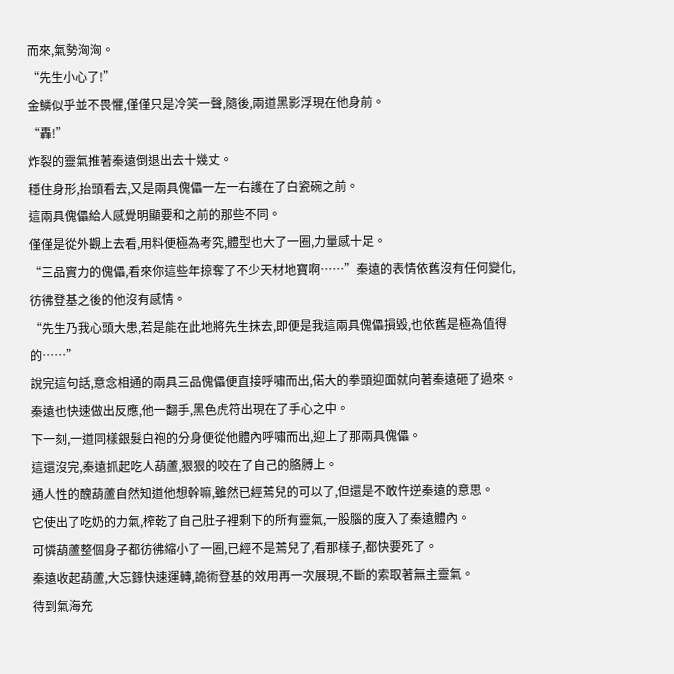而來,氣勢洶洶。
“先生小心了!”
金鱗似乎並不畏懼,僅僅只是冷笑一聲,隨後,兩道黑影浮現在他身前。
“轟!”
炸裂的靈氣推著秦遠倒退出去十幾丈。
穩住身形,抬頭看去,又是兩具傀儡一左一右護在了白瓷碗之前。
這兩具傀儡給人感覺明顯要和之前的那些不同。
僅僅是從外觀上去看,用料便極為考究,體型也大了一圈,力量感十足。
“三品實力的傀儡,看來你這些年掠奪了不少天材地寶啊……”秦遠的表情依舊沒有任何變化,彷彿登基之後的他沒有感情。
“先生乃我心頭大患,若是能在此地將先生抹去,即便是我這兩具傀儡損毀,也依舊是極為值得的……”
說完這句話,意念相通的兩具三品傀儡便直接呼嘯而出,偌大的拳頭迎面就向著秦遠砸了過來。
秦遠也快速做出反應,他一翻手,黑色虎符出現在了手心之中。
下一刻,一道同樣銀髮白袍的分身便從他體內呼嘯而出,迎上了那兩具傀儡。
這還沒完,秦遠抓起吃人葫蘆,狠狠的咬在了自己的胳膊上。
通人性的醜葫蘆自然知道他想幹嘛,雖然已經蔫兒的可以了,但還是不敢忤逆秦遠的意思。
它使出了吃奶的力氣,榨乾了自己肚子裡剩下的所有靈氣,一股腦的度入了秦遠體內。
可憐葫蘆整個身子都彷彿縮小了一圈,已經不是蔫兒了,看那樣子,都快要死了。
秦遠收起葫蘆,大忘籙快速運轉,詭術登基的效用再一次展現,不斷的索取著無主靈氣。
待到氣海充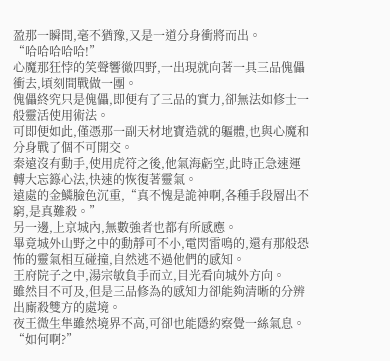盈那一瞬間,毫不猶豫,又是一道分身衝將而出。
“哈哈哈哈哈!”
心魔那狂悖的笑聲響徹四野,一出現就向著一具三品傀儡衝去,頃刻間戰做一團。
傀儡終究只是傀儡,即便有了三品的實力,卻無法如修士一般靈活使用術法。
可即便如此,僅憑那一副天材地寶造就的軀體,也與心魔和分身戰了個不可開交。
秦遠沒有動手,使用虎符之後,他氣海虧空,此時正急速運轉大忘籙心法,快速的恢復著靈氣。
遠處的金鱗臉色沉重,“真不愧是詭神啊,各種手段層出不窮,是真難殺。”
另一邊,上京城內,無數強者也都有所感應。
畢竟城外山野之中的動靜可不小,電閃雷鳴的,還有那般恐怖的靈氣相互碰撞,自然逃不過他們的感知。
王府院子之中,湯宗敏負手而立,目光看向城外方向。
雖然目不可及,但是三品修為的感知力卻能夠清晰的分辨出廝殺雙方的處境。
夜王微生隼雖然境界不高,可卻也能隱約察覺一絲氣息。
“如何啊?”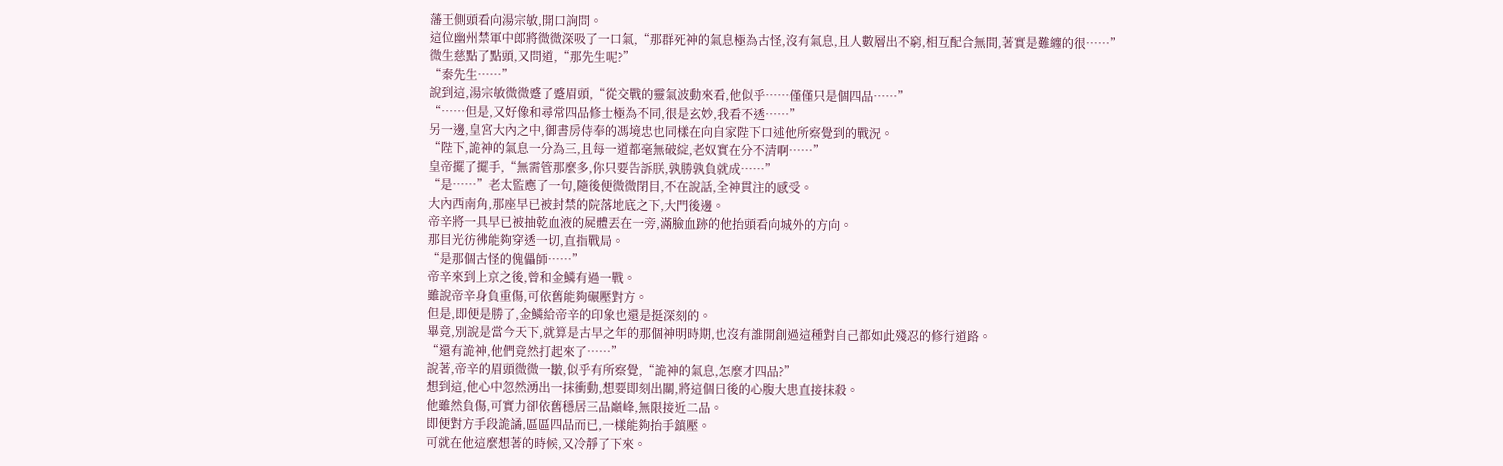藩王側頭看向湯宗敏,開口詢問。
這位幽州禁軍中郎將微微深吸了一口氣,“那群死神的氣息極為古怪,沒有氣息,且人數層出不窮,相互配合無間,著實是難纏的很……”
微生慈點了點頭,又問道,“那先生呢?”
“秦先生……”
說到這,湯宗敏微微蹙了蹙眉頭,“從交戰的靈氣波動來看,他似乎……僅僅只是個四品……”
“……但是,又好像和尋常四品修士極為不同,很是玄妙,我看不透……”
另一邊,皇宮大內之中,御書房侍奉的馮境忠也同樣在向自家陛下口述他所察覺到的戰況。
“陛下,詭神的氣息一分為三,且每一道都毫無破綻,老奴實在分不清啊……”
皇帝擺了擺手,“無需管那麼多,你只要告訴朕,孰勝孰負就成……”
“是……”老太監應了一句,隨後便微微閉目,不在說話,全神貫注的感受。
大內西南角,那座早已被封禁的院落地底之下,大門後邊。
帝辛將一具早已被抽乾血液的屍體丟在一旁,滿臉血跡的他抬頭看向城外的方向。
那目光彷彿能夠穿透一切,直指戰局。
“是那個古怪的傀儡師……”
帝辛來到上京之後,曾和金鱗有過一戰。
雖說帝辛身負重傷,可依舊能夠碾壓對方。
但是,即便是勝了,金鱗給帝辛的印象也還是挺深刻的。
畢竟,別說是當今天下,就算是古早之年的那個神明時期,也沒有誰開創過這種對自己都如此殘忍的修行道路。
“還有詭神,他們竟然打起來了……”
說著,帝辛的眉頭微微一皺,似乎有所察覺,“詭神的氣息,怎麼才四品?”
想到這,他心中忽然湧出一抹衝動,想要即刻出關,將這個日後的心腹大患直接抹殺。
他雖然負傷,可實力卻依舊穩居三品巔峰,無限接近二品。
即便對方手段詭譎,區區四品而已,一樣能夠抬手鎮壓。
可就在他這麼想著的時候,又冷靜了下來。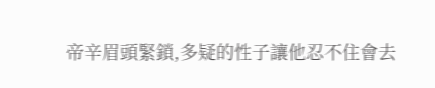帝辛眉頭緊鎖,多疑的性子讓他忍不住會去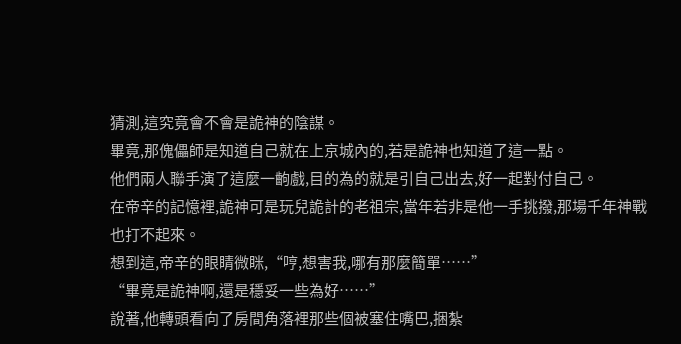猜測,這究竟會不會是詭神的陰謀。
畢竟,那傀儡師是知道自己就在上京城內的,若是詭神也知道了這一點。
他們兩人聯手演了這麼一齣戲,目的為的就是引自己出去,好一起對付自己。
在帝辛的記憶裡,詭神可是玩兒詭計的老祖宗,當年若非是他一手挑撥,那場千年神戰也打不起來。
想到這,帝辛的眼睛微眯,“哼,想害我,哪有那麼簡單……”
“畢竟是詭神啊,還是穩妥一些為好……”
說著,他轉頭看向了房間角落裡那些個被塞住嘴巴,捆紮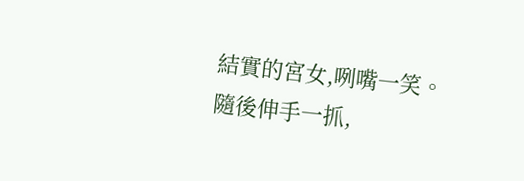結實的宮女,咧嘴一笑。
隨後伸手一抓,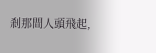剎那間人頭飛起,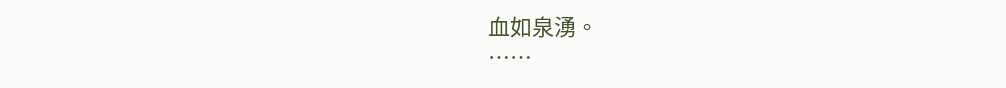血如泉湧。
……